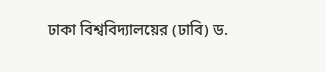ঢাকা বিশ্ববিদ্যালয়ের (ঢাবি) ড.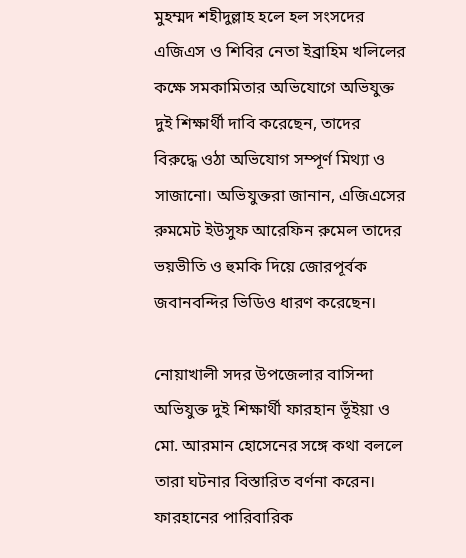মুহম্মদ শহীদুল্লাহ হলে হল সংসদের এজিএস ও শিবির নেতা ইব্রাহিম খলিলের কক্ষে সমকামিতার অভিযোগে অভিযুক্ত দুই শিক্ষার্থী দাবি করেছেন, তাদের বিরুদ্ধে ওঠা অভিযোগ সম্পূর্ণ মিথ্যা ও সাজানো। অভিযুক্তরা জানান, এজিএসের রুমমেট ইউসুফ আরেফিন রুমেল তাদের ভয়ভীতি ও হুমকি দিয়ে জোরপূর্বক জবানবন্দির ভিডিও ধারণ করেছেন।

নোয়াখালী সদর উপজেলার বাসিন্দা অভিযুক্ত দুই শিক্ষার্থী ফারহান ভূঁইয়া ও মো. আরমান হোসেনের সঙ্গে কথা বললে তারা ঘটনার বিস্তারিত বর্ণনা করেন। ফারহানের পারিবারিক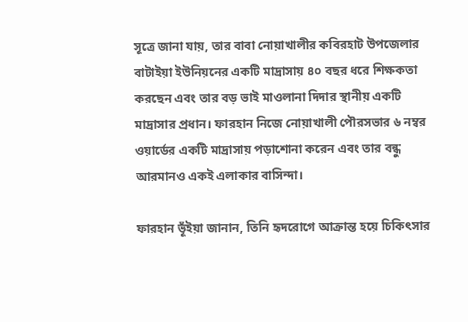সূত্রে জানা যায়, তার বাবা নোয়াখালীর কবিরহাট উপজেলার বাটাইয়া ইউনিয়নের একটি মাদ্রাসায় ৪০ বছর ধরে শিক্ষকতা করছেন এবং তার বড় ভাই মাওলানা দিদার স্থানীয় একটি মাদ্রাসার প্রধান। ফারহান নিজে নোয়াখালী পৌরসভার ৬ নম্বর ওয়ার্ডের একটি মাদ্রাসায় পড়াশোনা করেন এবং তার বন্ধু আরমানও একই এলাকার বাসিন্দা।

ফারহান ভূঁইয়া জানান, তিনি হৃদরোগে আক্রান্ত হয়ে চিকিৎসার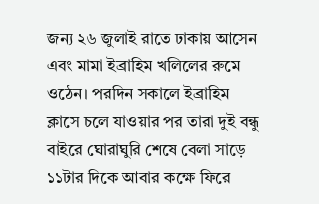জন্য ২৬ জুলাই রাতে ঢাকায় আসেন এবং মামা ইব্রাহিম খলিলের রুমে ওঠেন। পরদিন সকালে ইব্রাহিম ক্লাসে চলে যাওয়ার পর তারা দুই বন্ধু বাইরে ঘোরাঘুরি শেষে বেলা সাড়ে ১১টার দিকে আবার কক্ষে ফিরে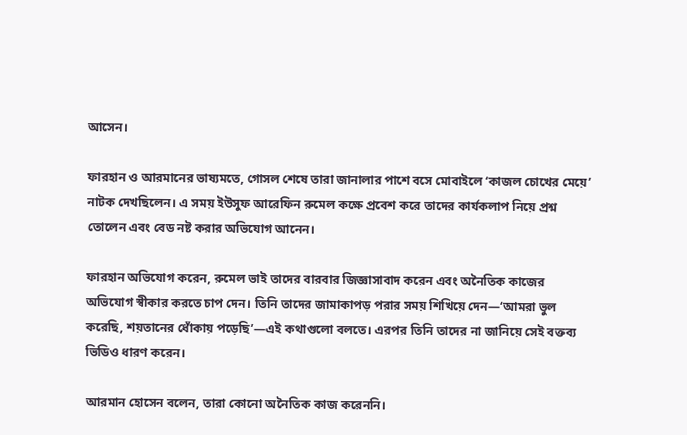আসেন।

ফারহান ও আরমানের ভাষ্যমতে, গোসল শেষে তারা জানালার পাশে বসে মোবাইলে ‘কাজল চোখের মেয়ে’ নাটক দেখছিলেন। এ সময় ইউসুফ আরেফিন রুমেল কক্ষে প্রবেশ করে তাদের কার্যকলাপ নিয়ে প্রশ্ন তোলেন এবং বেড নষ্ট করার অভিযোগ আনেন।

ফারহান অভিযোগ করেন, রুমেল ভাই তাদের বারবার জিজ্ঞাসাবাদ করেন এবং অনৈতিক কাজের অভিযোগ স্বীকার করতে চাপ দেন। তিনি তাদের জামাকাপড় পরার সময় শিখিয়ে দেন—‘আমরা ভুল করেছি, শয়তানের ধোঁকায় পড়েছি’—এই কথাগুলো বলতে। এরপর তিনি তাদের না জানিয়ে সেই বক্তব্য ভিডিও ধারণ করেন।

আরমান হোসেন বলেন, তারা কোনো অনৈতিক কাজ করেননি।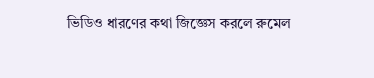ভিডিও ধারণের কথা জিজ্ঞেস করলে রুমেল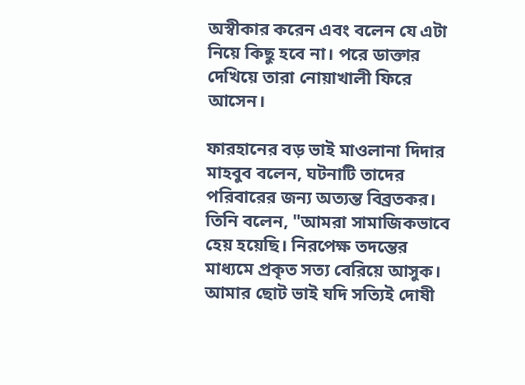অস্বীকার করেন এবং বলেন যে এটা নিয়ে কিছু হবে না। পরে ডাক্তার দেখিয়ে তারা নোয়াখালী ফিরে আসেন।

ফারহানের বড় ভাই মাওলানা দিদার মাহবুব বলেন, ঘটনাটি তাদের পরিবারের জন্য অত্যন্ত বিব্রতকর। তিনি বলেন, "আমরা সামাজিকভাবে হেয় হয়েছি। নিরপেক্ষ তদন্তের মাধ্যমে প্রকৃত সত্য বেরিয়ে আসুক। আমার ছোট ভাই যদি সত্যিই দোষী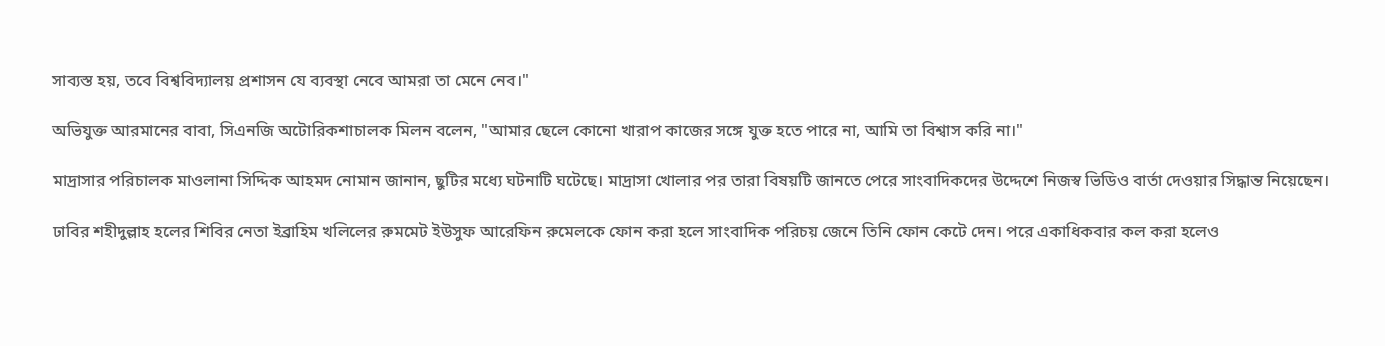সাব্যস্ত হয়, তবে বিশ্ববিদ্যালয় প্রশাসন যে ব্যবস্থা নেবে আমরা তা মেনে নেব।"

অভিযুক্ত আরমানের বাবা, সিএনজি অটোরিকশাচালক মিলন বলেন, "আমার ছেলে কোনো খারাপ কাজের সঙ্গে যুক্ত হতে পারে না, আমি তা বিশ্বাস করি না।"

মাদ্রাসার পরিচালক মাওলানা সিদ্দিক আহমদ নোমান জানান, ছুটির মধ্যে ঘটনাটি ঘটেছে। মাদ্রাসা খোলার পর তারা বিষয়টি জানতে পেরে সাংবাদিকদের উদ্দেশে নিজস্ব ভিডিও বার্তা দেওয়ার সিদ্ধান্ত নিয়েছেন।

ঢাবির শহীদুল্লাহ হলের শিবির নেতা ইব্রাহিম খলিলের রুমমেট ইউসুফ আরেফিন রুমেলকে ফোন করা হলে সাংবাদিক পরিচয় জেনে তিনি ফোন কেটে দেন। পরে একাধিকবার কল করা হলেও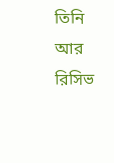তিনি আর রিসিভ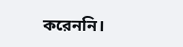করেননি।